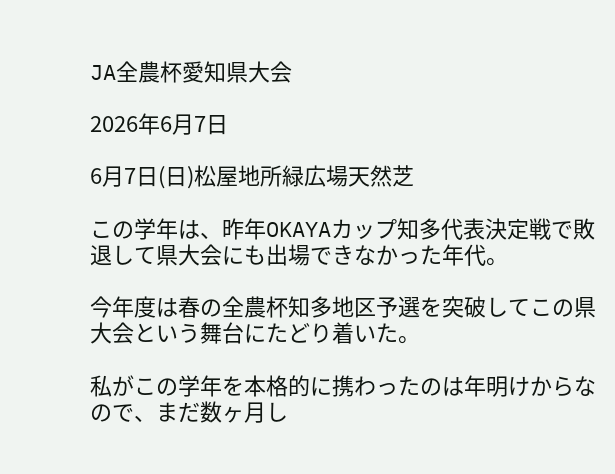JA全農杯愛知県大会

2026年6月7日

6月7日(日)松屋地所緑広場天然芝

この学年は、昨年OKAYAカップ知多代表決定戦で敗退して県大会にも出場できなかった年代。

今年度は春の全農杯知多地区予選を突破してこの県大会という舞台にたどり着いた。

私がこの学年を本格的に携わったのは年明けからなので、まだ数ヶ月し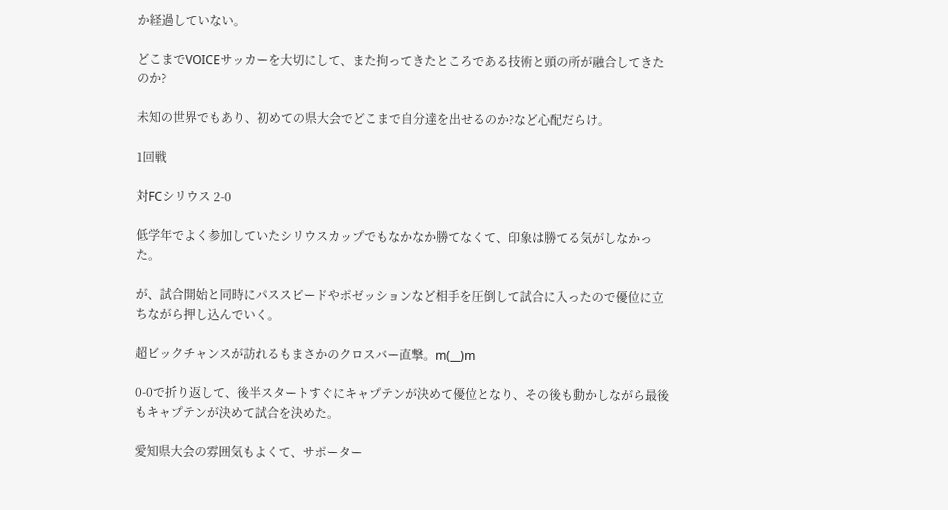か経過していない。

どこまでVOICEサッカーを大切にして、また拘ってきたところである技術と頭の所が融合してきたのか?

未知の世界でもあり、初めての県大会でどこまで自分達を出せるのか?など心配だらけ。

1回戦

対FCシリウス 2-0

低学年でよく参加していたシリウスカップでもなかなか勝てなくて、印象は勝てる気がしなかった。

が、試合開始と同時にパススピードやポゼッションなど相手を圧倒して試合に入ったので優位に立ちながら押し込んでいく。

超ビックチャンスが訪れるもまさかのクロスバー直撃。m(__)m

0-0で折り返して、後半スタートすぐにキャプテンが決めて優位となり、その後も動かしながら最後もキャプテンが決めて試合を決めた。

愛知県大会の雰囲気もよくて、サポーター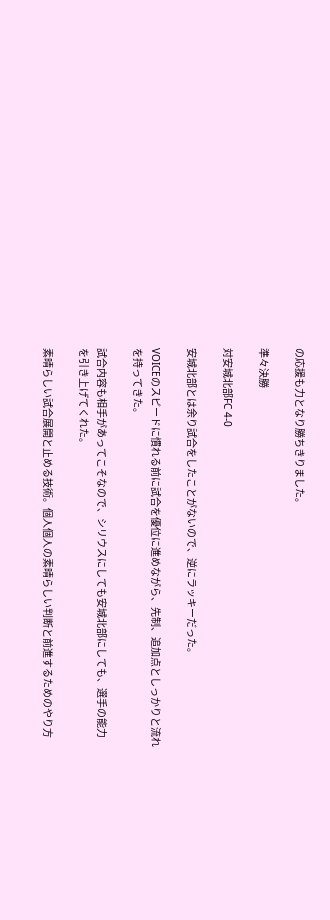の応援も力となり勝ちきりました。

準々決勝

対安城北部FC 4-0

安城北部とは余り試合をしたことがないので、逆にラッキーだった。

VOICEのスピードに慣れる前に試合を優位に進めながら、先制、追加点としっかりと流れを持ってきた。

試合内容も相手があってこそなので、シリウスにしても安城北部にしても、選手の能力を引き上げてくれた。

素晴らしい試合展開と止める技術。個人個人の素晴らしい判断と前進するためのやり方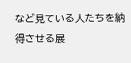など見ている人たちを納得させる展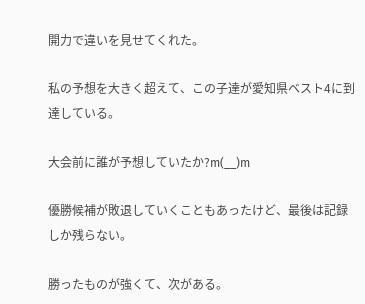開力で違いを見せてくれた。

私の予想を大きく超えて、この子達が愛知県ベスト4に到達している。

大会前に誰が予想していたか?m(__)m

優勝候補が敗退していくこともあったけど、最後は記録しか残らない。

勝ったものが強くて、次がある。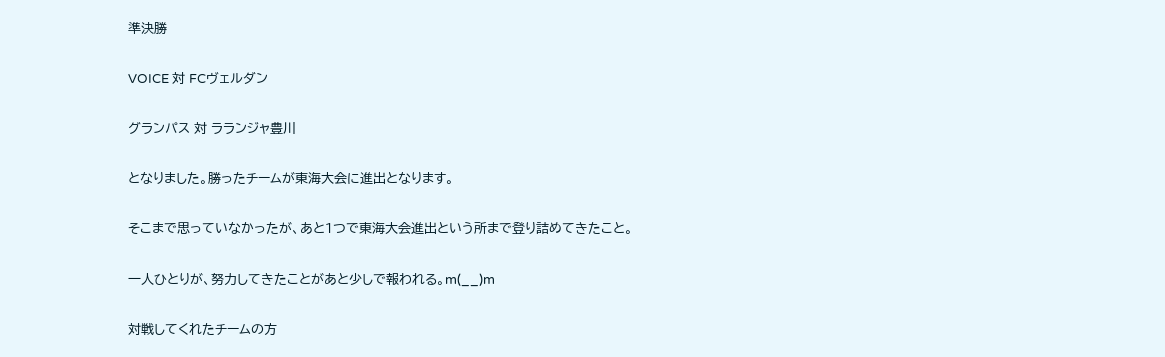準決勝

VOICE 対 FCヴェルダン

グランパス 対 ラランジャ豊川

となりました。勝ったチームが東海大会に進出となります。

そこまで思っていなかったが、あと1つで東海大会進出という所まで登り詰めてきたこと。

一人ひとりが、努力してきたことがあと少しで報われる。m(__)m

対戦してくれたチームの方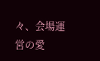々、会場運営の愛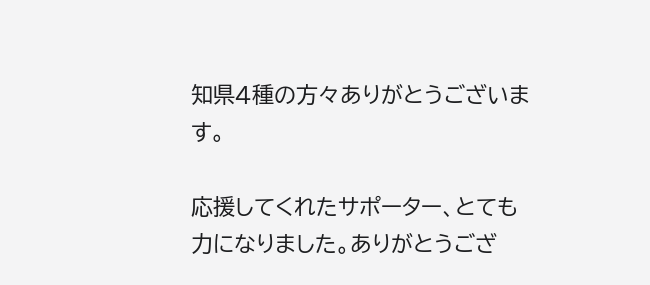知県4種の方々ありがとうございます。

応援してくれたサポーター、とても力になりました。ありがとうござ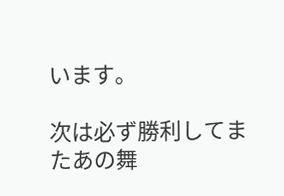います。

次は必ず勝利してまたあの舞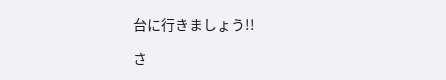台に行きましょう!!

さ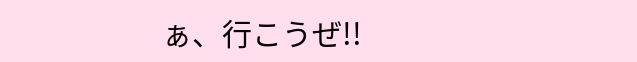ぁ、行こうぜ!!